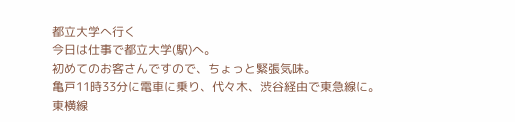都立大学へ行く
今日は仕事で都立大学(駅)へ。
初めてのお客さんですので、ちょっと緊張気味。
亀戸11時33分に電車に乗り、代々木、渋谷経由で東急線に。
東横線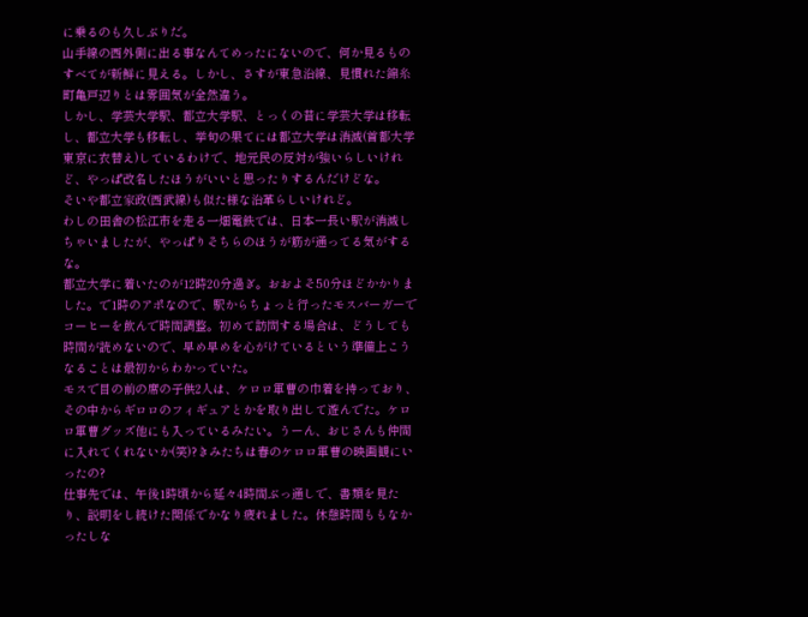に乗るのも久しぶりだ。
山手線の西外側に出る事なんてめったにないので、何か見るものすべてが新鮮に見える。しかし、さすが東急沿線、見慣れた錦糸町亀戸辺りとは雰囲気が全然違う。
しかし、学芸大学駅、都立大学駅、とっくの昔に学芸大学は移転し、都立大学も移転し、挙句の果てには都立大学は消滅(首都大学東京に衣替え)しているわけで、地元民の反対が強いらしいけれど、やっぱ改名したほうがいいと思ったりするんだけどな。
そいや都立家政(西武線)も似た様な沿革らしいけれど。
わしの田舎の松江市を走る一畑電鉄では、日本一長い駅が消滅しちゃいましたが、やっぱりそちらのほうが筋が通ってる気がするな。
都立大学に着いたのが12時20分過ぎ。おおよそ50分ほどかかりました。で1時のアポなので、駅からちょっと行ったモスバーガーでコーヒーを飲んで時間調整。初めて訪問する場合は、どうしても時間が読めないので、早め早めを心がけているという準備上こうなることは最初からわかっていた。
モスで目の前の席の子供2人は、ケロロ軍曹の巾着を持っており、その中からギロロのフィギュアとかを取り出して遊んでた。ケロロ軍曹グッズ他にも入っているみたい。うーん、おじさんも仲間に入れてくれないか(笑)?きみたちは春のケロロ軍曹の映画観にいったの?
仕事先では、午後1時頃から延々4時間ぶっ通しで、書類を見たり、説明をし続けた関係でかなり疲れました。休憩時間ももなかったしな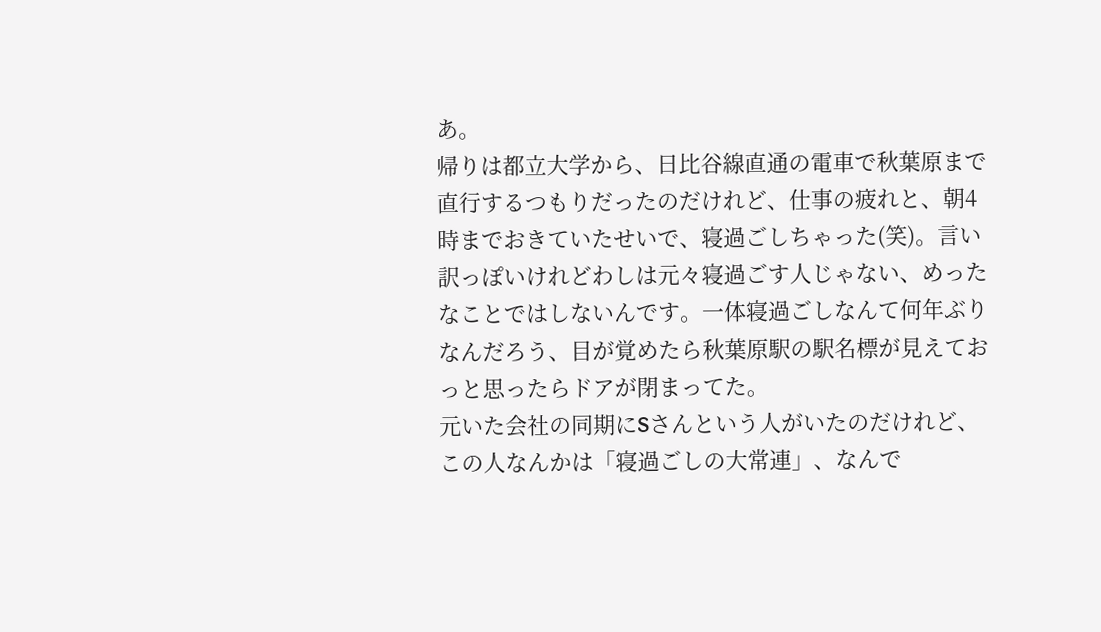あ。
帰りは都立大学から、日比谷線直通の電車で秋葉原まで直行するつもりだったのだけれど、仕事の疲れと、朝4時までおきていたせいで、寝過ごしちゃった(笑)。言い訳っぽいけれどわしは元々寝過ごす人じゃない、めったなことではしないんです。一体寝過ごしなんて何年ぶりなんだろう、目が覚めたら秋葉原駅の駅名標が見えておっと思ったらドアが閉まってた。
元いた会社の同期にSさんという人がいたのだけれど、この人なんかは「寝過ごしの大常連」、なんで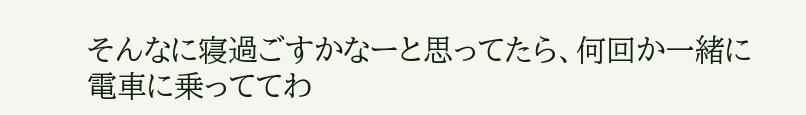そんなに寝過ごすかなーと思ってたら、何回か一緒に電車に乗っててわ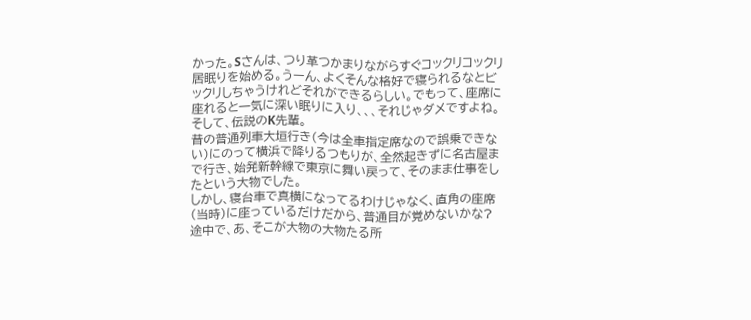かった。Sさんは、つり革つかまりながらすぐコックリコックリ居眠りを始める。うーん、よくそんな格好で寝られるなとビックリしちゃうけれどそれができるらしい。でもって、座席に座れると一気に深い眠りに入り、、、それじゃダメですよね。
そして、伝説のK先輩。
昔の普通列車大垣行き(今は全車指定席なので誤乗できない)にのって横浜で降りるつもりが、全然起きずに名古屋まで行き、始発新幹線で東京に舞い戻って、そのまま仕事をしたという大物でした。
しかし、寝台車で真横になってるわけじゃなく、直角の座席(当時)に座っているだけだから、普通目が覚めないかな?途中で、あ、そこが大物の大物たる所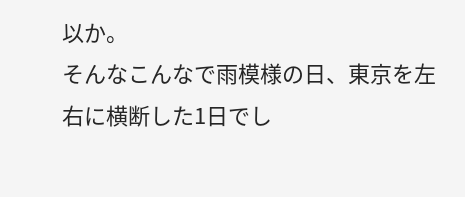以か。
そんなこんなで雨模様の日、東京を左右に横断した1日でし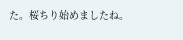た。桜ちり始めましたね。